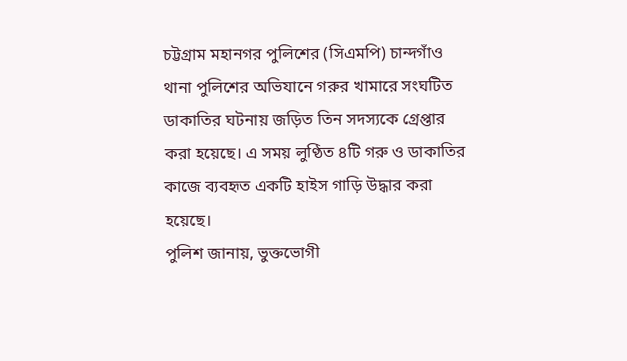চট্টগ্রাম মহানগর পুলিশের (সিএমপি) চান্দগাঁও থানা পুলিশের অভিযানে গরুর খামারে সংঘটিত ডাকাতির ঘটনায় জড়িত তিন সদস্যকে গ্রেপ্তার করা হয়েছে। এ সময় লুণ্ঠিত ৪টি গরু ও ডাকাতির কাজে ব্যবহৃত একটি হাইস গাড়ি উদ্ধার করা হয়েছে।
পুলিশ জানায়, ভুক্তভোগী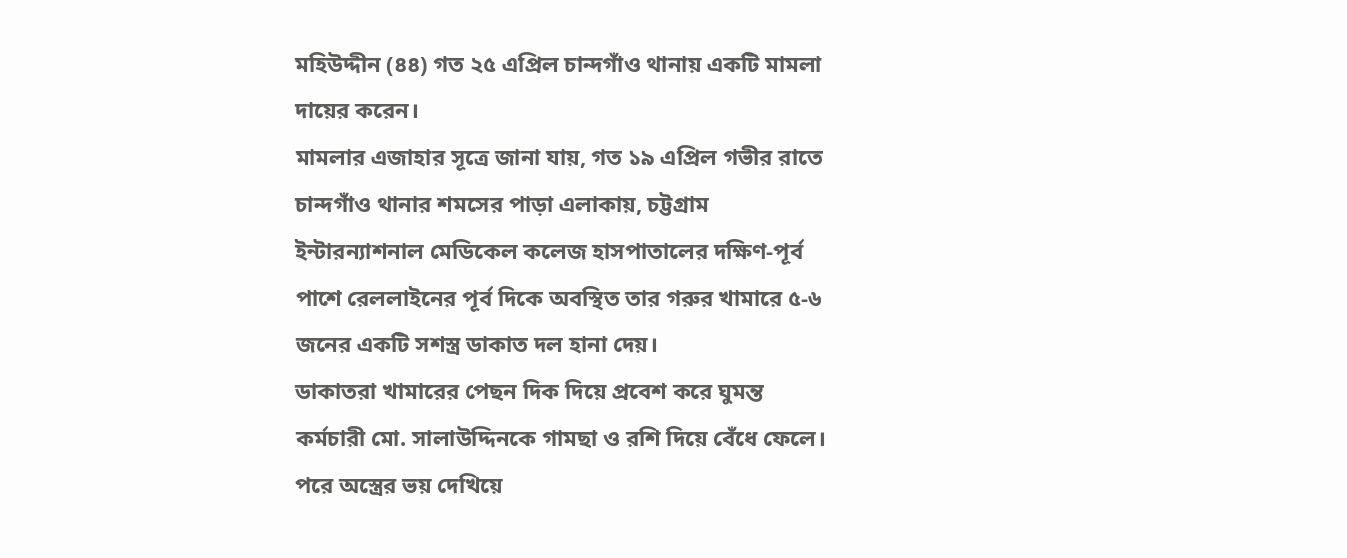মহিউদ্দীন (৪৪) গত ২৫ এপ্রিল চান্দগাঁও থানায় একটি মামলা দায়ের করেন।
মামলার এজাহার সূত্রে জানা যায়, গত ১৯ এপ্রিল গভীর রাতে চান্দগাঁও থানার শমসের পাড়া এলাকায়, চট্টগ্রাম ইন্টারন্যাশনাল মেডিকেল কলেজ হাসপাতালের দক্ষিণ-পূর্ব পাশে রেললাইনের পূর্ব দিকে অবস্থিত তার গরুর খামারে ৫-৬ জনের একটি সশস্ত্র ডাকাত দল হানা দেয়।
ডাকাতরা খামারের পেছন দিক দিয়ে প্রবেশ করে ঘুমন্ত কর্মচারী মো. সালাউদ্দিনকে গামছা ও রশি দিয়ে বেঁধে ফেলে। পরে অস্ত্রের ভয় দেখিয়ে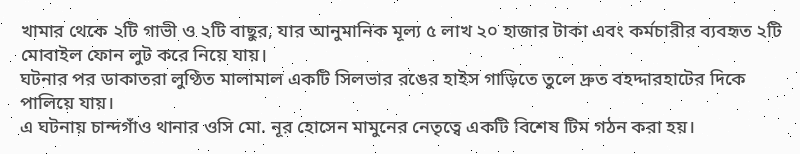খামার থেকে ২টি গাভী ও ২টি বাছুর, যার আনুমানিক মূল্য ৫ লাখ ২০ হাজার টাকা এবং কর্মচারীর ব্যবহৃত ২টি মোবাইল ফোন লুট করে নিয়ে যায়।
ঘটনার পর ডাকাতরা লুণ্ঠিত মালামাল একটি সিলভার রঙের হাইস গাড়িতে তুলে দ্রুত বহদ্দারহাটের দিকে পালিয়ে যায়।
এ ঘটনায় চান্দগাঁও থানার ওসি মো. নূর হোসেন মামুনের নেতৃত্বে একটি বিশেষ টিম গঠন করা হয়।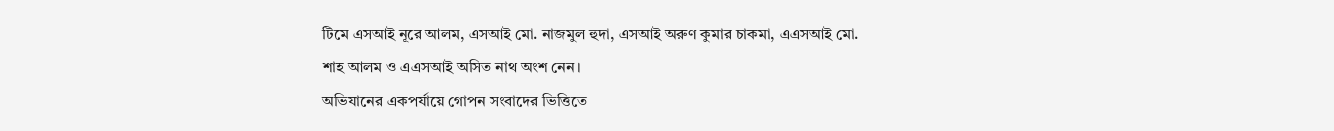টিমে এসআই নূরে আলম, এসআই মো. নাজমুল হুদা, এসআই অরুণ কুমার চাকমা, এএসআই মো. শাহ আলম ও এএসআই অসিত নাথ অংশ নেন।
অভিযানের একপর্যায়ে গোপন সংবাদের ভিত্তিতে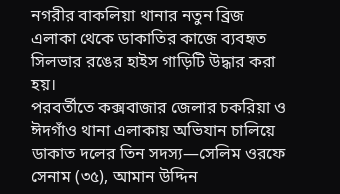নগরীর বাকলিয়া থানার নতুন ব্রিজ এলাকা থেকে ডাকাতির কাজে ব্যবহৃত সিলভার রঙের হাইস গাড়িটি উদ্ধার করা হয়।
পরবর্তীতে কক্সবাজার জেলার চকরিয়া ও ঈদগাঁও থানা এলাকায় অভিযান চালিয়ে ডাকাত দলের তিন সদস্য—সেলিম ওরফে সেনাম (৩৫), আমান উদ্দিন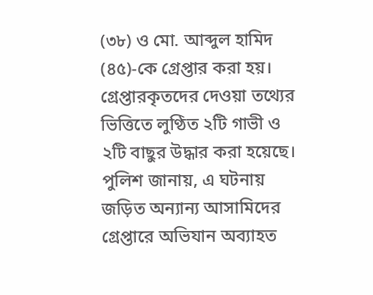(৩৮) ও মো. আব্দুল হামিদ (৪৫)-কে গ্রেপ্তার করা হয়। গ্রেপ্তারকৃতদের দেওয়া তথ্যের ভিত্তিতে লুণ্ঠিত ২টি গাভী ও ২টি বাছুর উদ্ধার করা হয়েছে।
পুলিশ জানায়, এ ঘটনায় জড়িত অন্যান্য আসামিদের গ্রেপ্তারে অভিযান অব্যাহত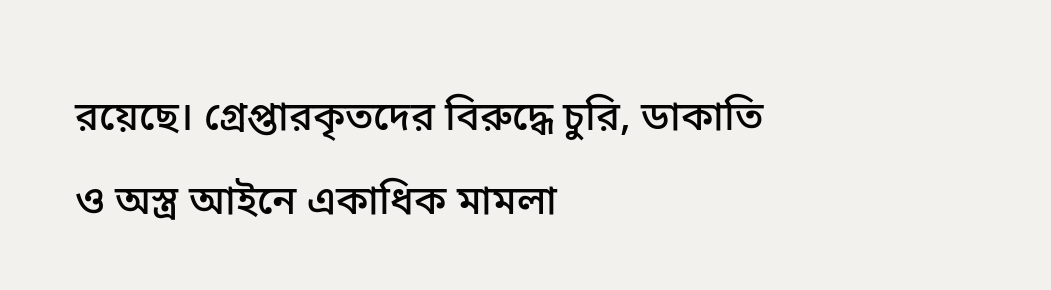রয়েছে। গ্রেপ্তারকৃতদের বিরুদ্ধে চুরি, ডাকাতি ও অস্ত্র আইনে একাধিক মামলা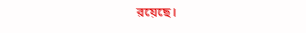রয়েছে।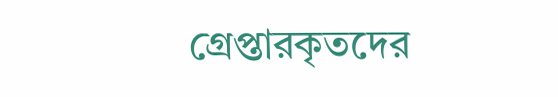গ্রেপ্তারকৃতদের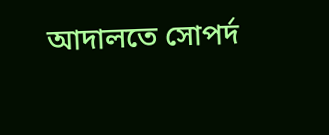আদালতে সোপর্দ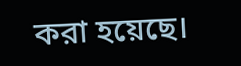করা হয়েছে।